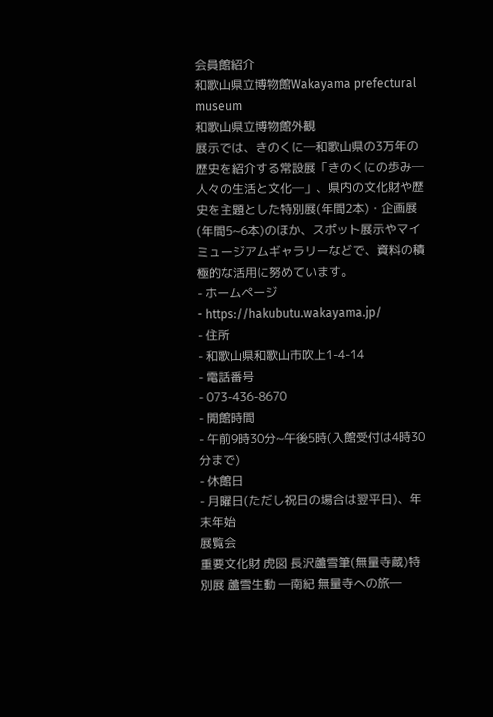会員館紹介
和歌山県立博物館Wakayama prefectural museum
和歌山県立博物館外観
展示では、きのくに─和歌山県の3万年の歴史を紹介する常設展「きのくにの歩み─人々の生活と文化─」、県内の文化財や歴史を主題とした特別展(年間2本)・企画展(年間5~6本)のほか、スポット展示やマイミュージアムギャラリーなどで、資料の積極的な活用に努めています。
- ホームページ
- https://hakubutu.wakayama.jp/
- 住所
- 和歌山県和歌山市吹上1-4-14
- 電話番号
- 073-436-8670
- 開館時間
- 午前9時30分~午後5時(入館受付は4時30分まで)
- 休館日
- 月曜日(ただし祝日の場合は翌平日)、年末年始
展覧会
重要文化財 虎図 長沢蘆雪筆(無量寺蔵)特別展 蘆雪生動 ―南紀 無量寺への旅―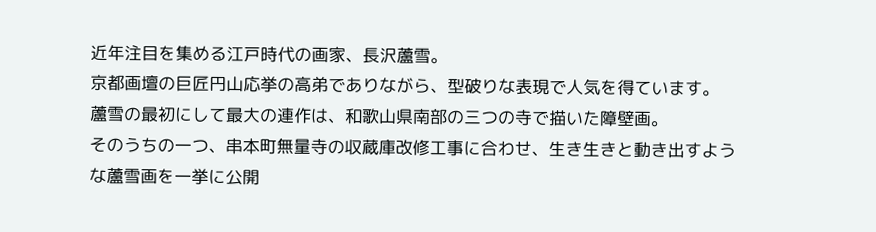近年注目を集める江戸時代の画家、長沢蘆雪。
京都画壇の巨匠円山応挙の高弟でありながら、型破りな表現で人気を得ています。
蘆雪の最初にして最大の連作は、和歌山県南部の三つの寺で描いた障壁画。
そのうちの一つ、串本町無量寺の収蔵庫改修工事に合わせ、生き生きと動き出すような蘆雪画を一挙に公開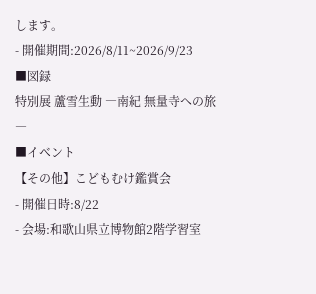します。
- 開催期間:2026/8/11~2026/9/23
■図録
特別展 蘆雪生動 ―南紀 無量寺への旅―
■イベント
【その他】こどもむけ鑑賞会
- 開催日時:8/22
- 会場:和歌山県立博物館2階学習室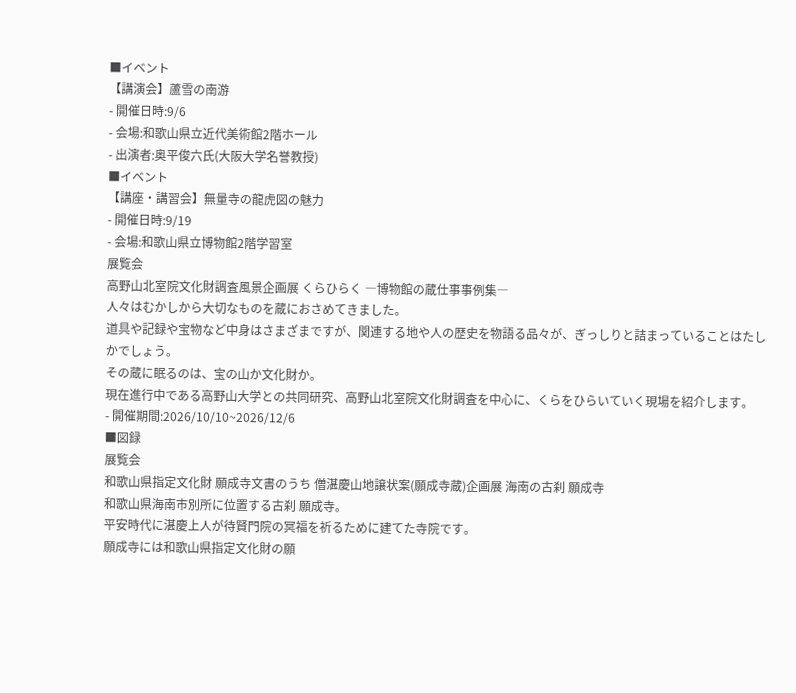■イベント
【講演会】蘆雪の南游
- 開催日時:9/6
- 会場:和歌山県立近代美術館2階ホール
- 出演者:奥平俊六氏(大阪大学名誉教授)
■イベント
【講座・講習会】無量寺の龍虎図の魅力
- 開催日時:9/19
- 会場:和歌山県立博物館2階学習室
展覧会
高野山北室院文化財調査風景企画展 くらひらく ―博物館の蔵仕事事例集―
人々はむかしから大切なものを蔵におさめてきました。
道具や記録や宝物など中身はさまざまですが、関連する地や人の歴史を物語る品々が、ぎっしりと詰まっていることはたしかでしょう。
その蔵に眠るのは、宝の山か文化財か。
現在進行中である高野山大学との共同研究、高野山北室院文化財調査を中心に、くらをひらいていく現場を紹介します。
- 開催期間:2026/10/10~2026/12/6
■図録
展覧会
和歌山県指定文化財 願成寺文書のうち 僧湛慶山地譲状案(願成寺蔵)企画展 海南の古刹 願成寺
和歌山県海南市別所に位置する古刹 願成寺。
平安時代に湛慶上人が待賢門院の冥福を祈るために建てた寺院です。
願成寺には和歌山県指定文化財の願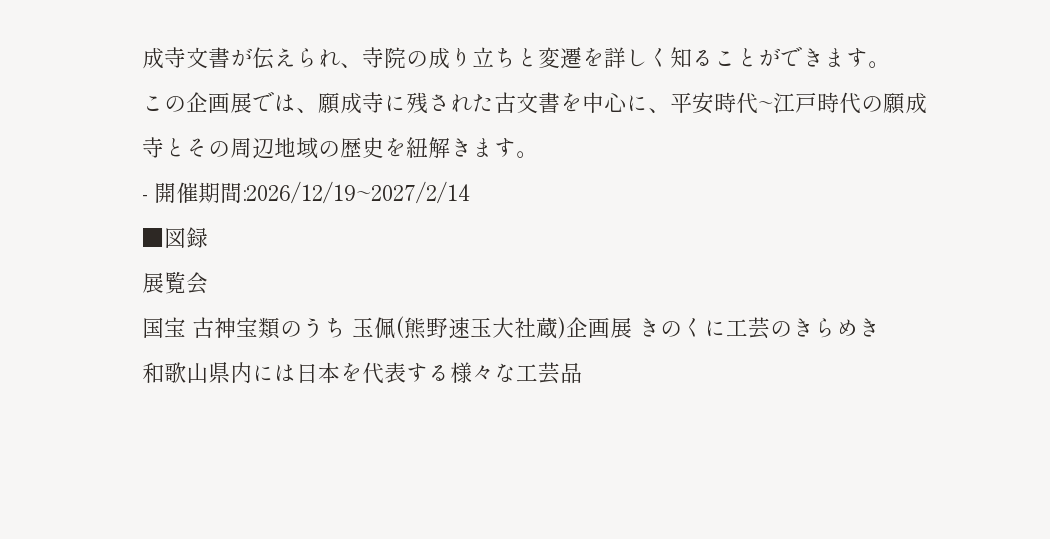成寺文書が伝えられ、寺院の成り立ちと変遷を詳しく知ることができます。
この企画展では、願成寺に残された古文書を中心に、平安時代~江戸時代の願成寺とその周辺地域の歴史を紐解きます。
- 開催期間:2026/12/19~2027/2/14
■図録
展覧会
国宝 古神宝類のうち 玉佩(熊野速玉大社蔵)企画展 きのくに工芸のきらめき
和歌山県内には日本を代表する様々な工芸品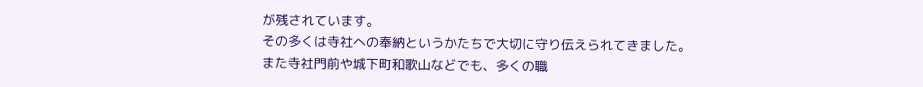が残されています。
その多くは寺社への奉納というかたちで大切に守り伝えられてきました。
また寺社門前や城下町和歌山などでも、多くの職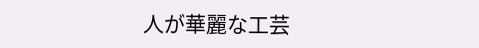人が華麗な工芸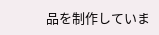品を制作していま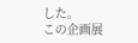した。
この企画展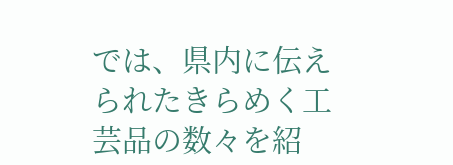では、県内に伝えられたきらめく工芸品の数々を紹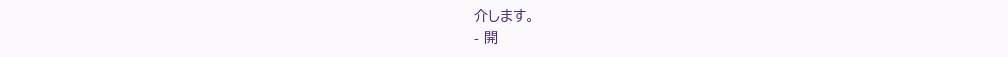介します。
- 開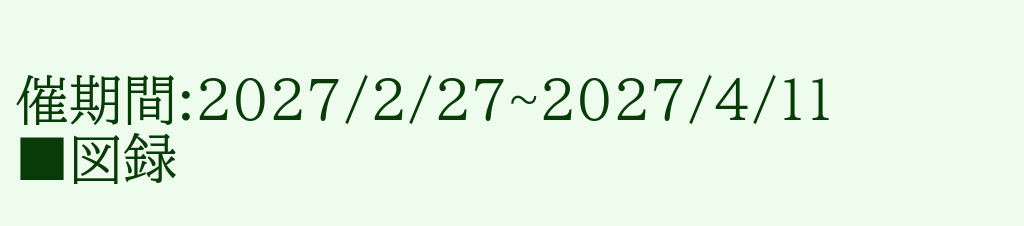催期間:2027/2/27~2027/4/11
■図録